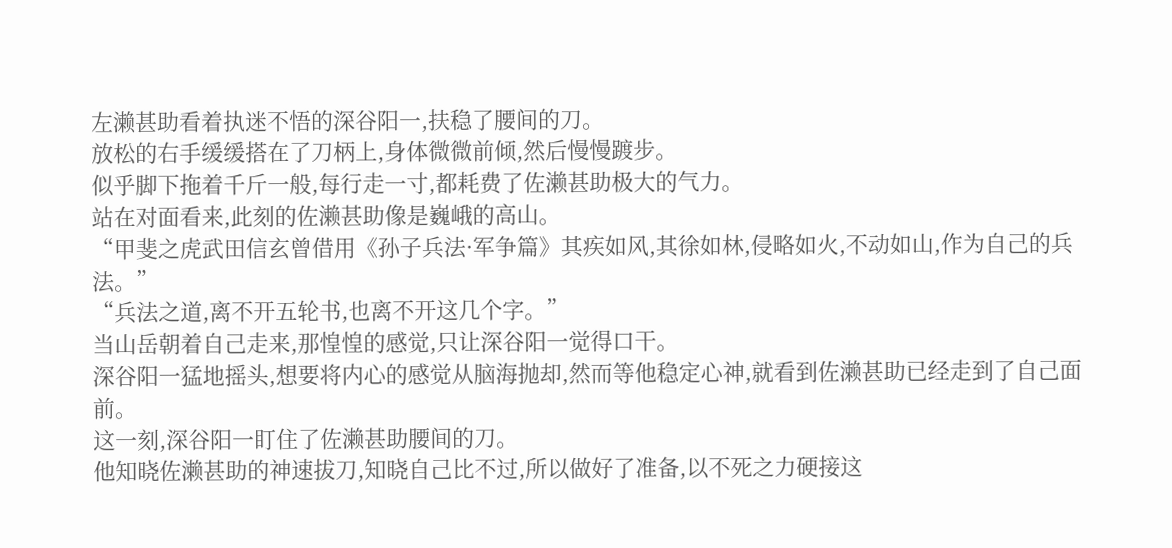左濑甚助看着执迷不悟的深谷阳一,扶稳了腰间的刀。
放松的右手缓缓搭在了刀柄上,身体微微前倾,然后慢慢踱步。
似乎脚下拖着千斤一般,每行走一寸,都耗费了佐濑甚助极大的气力。
站在对面看来,此刻的佐濑甚助像是巍峨的高山。
“甲斐之虎武田信玄曾借用《孙子兵法·军争篇》其疾如风,其徐如林,侵略如火,不动如山,作为自己的兵法。”
“兵法之道,离不开五轮书,也离不开这几个字。”
当山岳朝着自己走来,那惶惶的感觉,只让深谷阳一觉得口干。
深谷阳一猛地摇头,想要将内心的感觉从脑海抛却,然而等他稳定心神,就看到佐濑甚助已经走到了自己面前。
这一刻,深谷阳一盯住了佐濑甚助腰间的刀。
他知晓佐濑甚助的神速拔刀,知晓自己比不过,所以做好了准备,以不死之力硬接这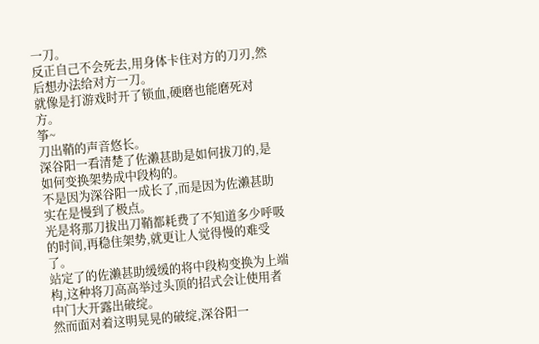一刀。
反正自己不会死去,用身体卡住对方的刀刃,然后想办法给对方一刀。
就像是打游戏时开了锁血,硬磨也能磨死对方。
筝~
刀出鞘的声音悠长。
深谷阳一看清楚了佐濑甚助是如何拔刀的,是如何变换架势成中段构的。
不是因为深谷阳一成长了,而是因为佐濑甚助实在是慢到了极点。
光是将那刀拔出刀鞘都耗费了不知道多少呼吸的时间,再稳住架势,就更让人觉得慢的难受了。
站定了的佐濑甚助缓缓的将中段构变换为上端构,这种将刀高高举过头顶的招式会让使用者中门大开露出破绽。
然而面对着这明晃晃的破绽,深谷阳一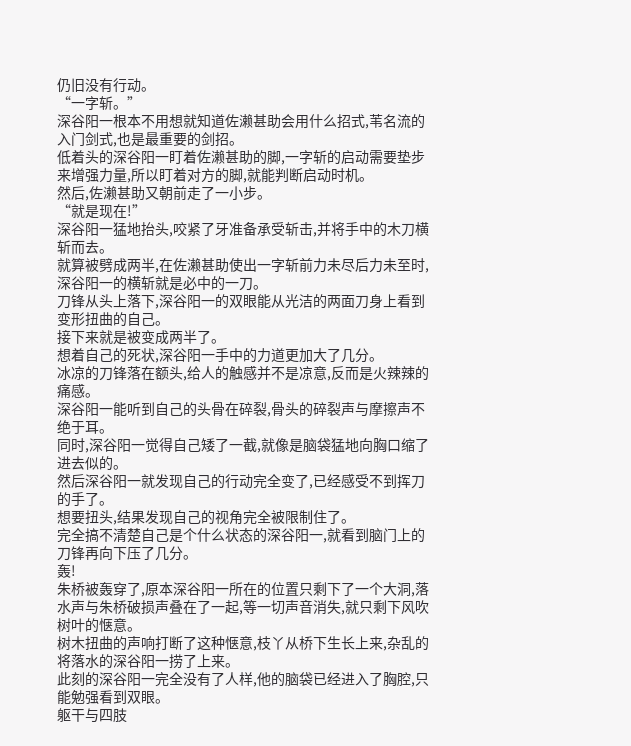仍旧没有行动。
“一字斩。”
深谷阳一根本不用想就知道佐濑甚助会用什么招式,苇名流的入门剑式,也是最重要的剑招。
低着头的深谷阳一盯着佐濑甚助的脚,一字斩的启动需要垫步来增强力量,所以盯着对方的脚,就能判断启动时机。
然后,佐濑甚助又朝前走了一小步。
“就是现在!”
深谷阳一猛地抬头,咬紧了牙准备承受斩击,并将手中的木刀横斩而去。
就算被劈成两半,在佐濑甚助使出一字斩前力未尽后力未至时,深谷阳一的横斩就是必中的一刀。
刀锋从头上落下,深谷阳一的双眼能从光洁的两面刀身上看到变形扭曲的自己。
接下来就是被变成两半了。
想着自己的死状,深谷阳一手中的力道更加大了几分。
冰凉的刀锋落在额头,给人的触感并不是凉意,反而是火辣辣的痛感。
深谷阳一能听到自己的头骨在碎裂,骨头的碎裂声与摩擦声不绝于耳。
同时,深谷阳一觉得自己矮了一截,就像是脑袋猛地向胸口缩了进去似的。
然后深谷阳一就发现自己的行动完全变了,已经感受不到挥刀的手了。
想要扭头,结果发现自己的视角完全被限制住了。
完全搞不清楚自己是个什么状态的深谷阳一,就看到脑门上的刀锋再向下压了几分。
轰!
朱桥被轰穿了,原本深谷阳一所在的位置只剩下了一个大洞,落水声与朱桥破损声叠在了一起,等一切声音消失,就只剩下风吹树叶的惬意。
树木扭曲的声响打断了这种惬意,枝丫从桥下生长上来,杂乱的将落水的深谷阳一捞了上来。
此刻的深谷阳一完全没有了人样,他的脑袋已经进入了胸腔,只能勉强看到双眼。
躯干与四肢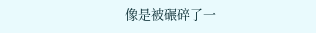像是被碾碎了一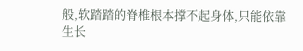般,软踏踏的脊椎根本撑不起身体,只能依靠生长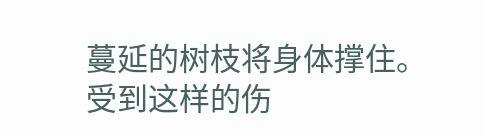蔓延的树枝将身体撑住。
受到这样的伤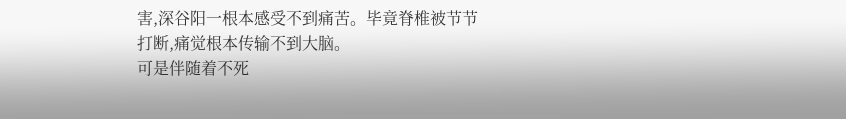害,深谷阳一根本感受不到痛苦。毕竟脊椎被节节打断,痛觉根本传输不到大脑。
可是伴随着不死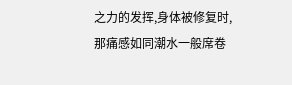之力的发挥,身体被修复时,那痛感如同潮水一般席卷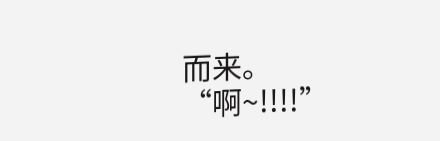而来。
“啊~!!!!”